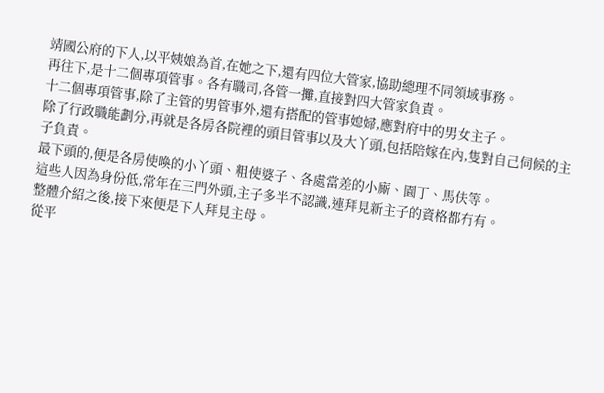靖國公府的下人,以平姨娘為首,在她之下,還有四位大管家,協助總理不同領域事務。
再往下,是十二個專項管事。各有職司,各管一攤,直接對四大管家負責。
十二個專項管事,除了主管的男管事外,還有搭配的管事媳婦,應對府中的男女主子。
除了行政職能劃分,再就是各房各院裡的頭目管事以及大丫頭,包括陪嫁在內,隻對自己伺候的主子負責。
最下頭的,便是各房使喚的小丫頭、粗使婆子、各處當差的小廝、園丁、馬伕等。
這些人因為身份低,常年在三門外頭,主子多半不認識,連拜見新主子的資格都冇有。
整體介紹之後,接下來便是下人拜見主母。
從平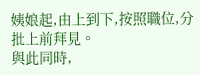姨娘起,由上到下,按照職位,分批上前拜見。
與此同時,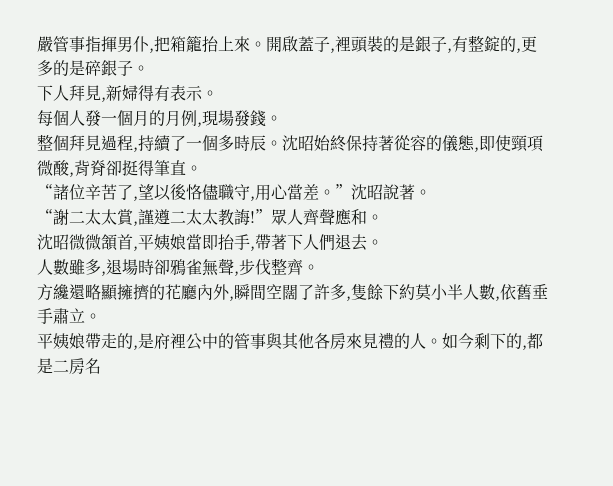嚴管事指揮男仆,把箱籠抬上來。開啟蓋子,裡頭裝的是銀子,有整錠的,更多的是碎銀子。
下人拜見,新婦得有表示。
每個人發一個月的月例,現場發錢。
整個拜見過程,持續了一個多時辰。沈昭始終保持著從容的儀態,即使頸項微酸,背脊卻挺得筆直。
“諸位辛苦了,望以後恪儘職守,用心當差。”沈昭說著。
“謝二太太賞,謹遵二太太教誨!”眾人齊聲應和。
沈昭微微頷首,平姨娘當即抬手,帶著下人們退去。
人數雖多,退場時卻鴉雀無聲,步伐整齊。
方纔還略顯擁擠的花廳內外,瞬間空闊了許多,隻餘下約莫小半人數,依舊垂手肅立。
平姨娘帶走的,是府裡公中的管事與其他各房來見禮的人。如今剩下的,都是二房名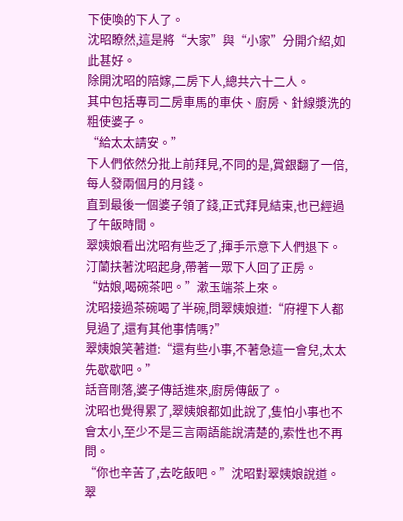下使喚的下人了。
沈昭瞭然,這是將“大家”與“小家”分開介紹,如此甚好。
除開沈昭的陪嫁,二房下人,總共六十二人。
其中包括專司二房車馬的車伕、廚房、針線漿洗的粗使婆子。
“給太太請安。”
下人們依然分批上前拜見,不同的是,賞銀翻了一倍,每人發兩個月的月錢。
直到最後一個婆子領了錢,正式拜見結束,也已經過了午飯時間。
翠姨娘看出沈昭有些乏了,揮手示意下人們退下。
汀蘭扶著沈昭起身,帶著一眾下人回了正房。
“姑娘,喝碗茶吧。”漱玉端茶上來。
沈昭接過茶碗喝了半碗,問翠姨娘道:“府裡下人都見過了,還有其他事情嗎?”
翠姨娘笑著道:“還有些小事,不著急這一會兒,太太先歇歇吧。”
話音剛落,婆子傳話進來,廚房傳飯了。
沈昭也覺得累了,翠姨娘都如此說了,隻怕小事也不會太小,至少不是三言兩語能說清楚的,索性也不再問。
“你也辛苦了,去吃飯吧。”沈昭對翠姨娘說道。
翠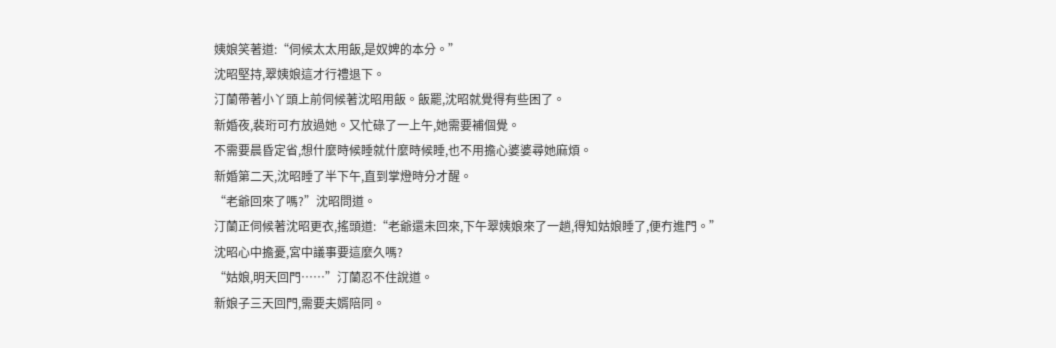姨娘笑著道:“伺候太太用飯,是奴婢的本分。”
沈昭堅持,翠姨娘這才行禮退下。
汀蘭帶著小丫頭上前伺候著沈昭用飯。飯罷,沈昭就覺得有些困了。
新婚夜,裴珩可冇放過她。又忙碌了一上午,她需要補個覺。
不需要晨昏定省,想什麼時候睡就什麼時候睡,也不用擔心婆婆尋她麻煩。
新婚第二天,沈昭睡了半下午,直到掌燈時分才醒。
“老爺回來了嗎?”沈昭問道。
汀蘭正伺候著沈昭更衣,搖頭道:“老爺還未回來,下午翠姨娘來了一趟,得知姑娘睡了,便冇進門。”
沈昭心中擔憂,宮中議事要這麼久嗎?
“姑娘,明天回門……”汀蘭忍不住說道。
新娘子三天回門,需要夫婿陪同。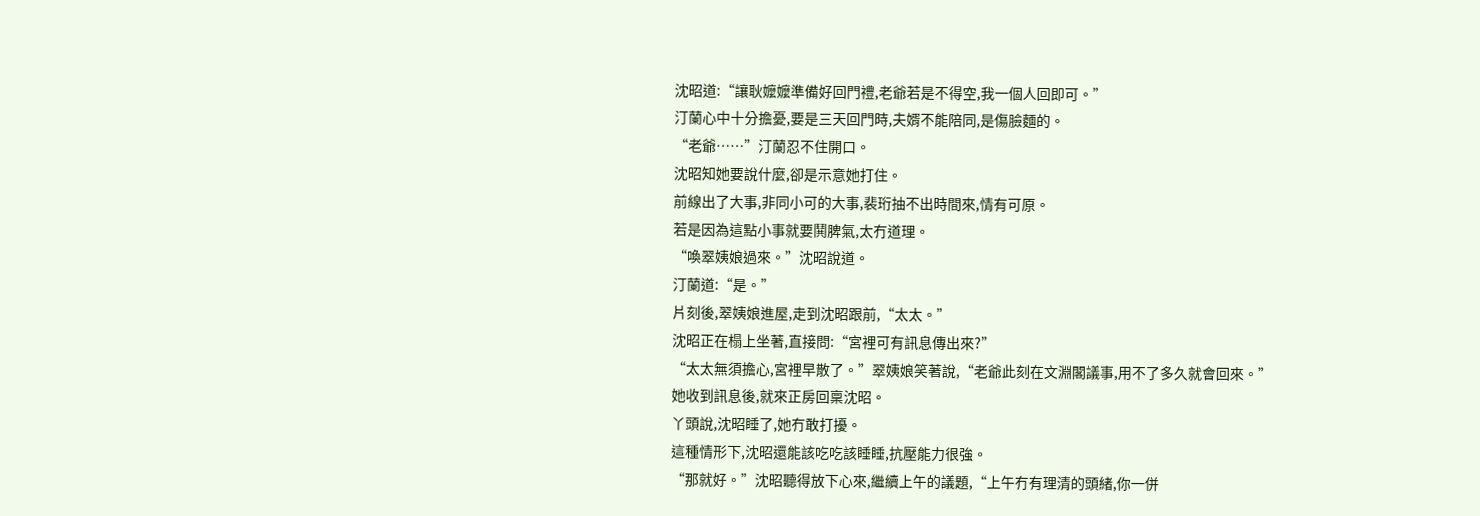沈昭道:“讓耿嬤嬤準備好回門禮,老爺若是不得空,我一個人回即可。”
汀蘭心中十分擔憂,要是三天回門時,夫婿不能陪同,是傷臉麵的。
“老爺……”汀蘭忍不住開口。
沈昭知她要說什麼,卻是示意她打住。
前線出了大事,非同小可的大事,裴珩抽不出時間來,情有可原。
若是因為這點小事就要鬨脾氣,太冇道理。
“喚翠姨娘過來。”沈昭說道。
汀蘭道:“是。”
片刻後,翠姨娘進屋,走到沈昭跟前,“太太。”
沈昭正在榻上坐著,直接問:“宮裡可有訊息傳出來?”
“太太無須擔心,宮裡早散了。”翠姨娘笑著說,“老爺此刻在文淵閣議事,用不了多久就會回來。”
她收到訊息後,就來正房回稟沈昭。
丫頭說,沈昭睡了,她冇敢打擾。
這種情形下,沈昭還能該吃吃該睡睡,抗壓能力很強。
“那就好。”沈昭聽得放下心來,繼續上午的議題,“上午冇有理清的頭緒,你一併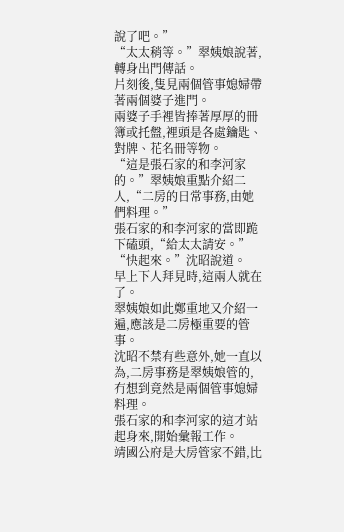說了吧。”
“太太稍等。”翠姨娘說著,轉身出門傳話。
片刻後,隻見兩個管事媳婦帶著兩個婆子進門。
兩婆子手裡皆捧著厚厚的冊簿或托盤,裡頭是各處鑰匙、對牌、花名冊等物。
“這是張石家的和李河家的。”翠姨娘重點介紹二人,“二房的日常事務,由她們料理。”
張石家的和李河家的當即跪下磕頭,“給太太請安。”
“快起來。”沈昭說道。
早上下人拜見時,這兩人就在了。
翠姨娘如此鄭重地又介紹一遍,應該是二房極重要的管事。
沈昭不禁有些意外,她一直以為,二房事務是翠姨娘管的,冇想到竟然是兩個管事媳婦料理。
張石家的和李河家的這才站起身來,開始彙報工作。
靖國公府是大房管家不錯,比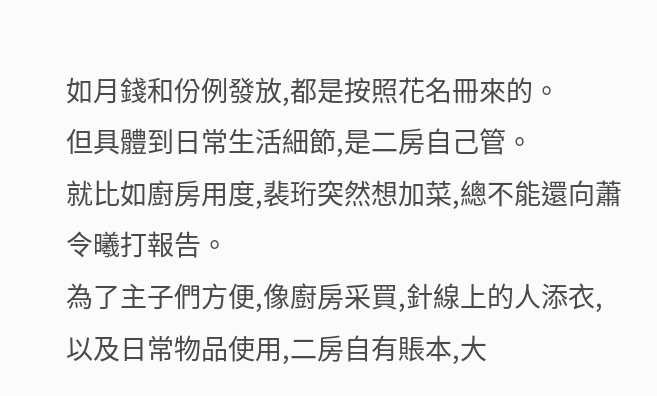如月錢和份例發放,都是按照花名冊來的。
但具體到日常生活細節,是二房自己管。
就比如廚房用度,裴珩突然想加菜,總不能還向蕭令曦打報告。
為了主子們方便,像廚房采買,針線上的人添衣,以及日常物品使用,二房自有賬本,大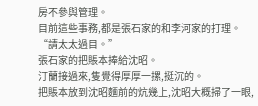房不參與管理。
目前這些事務,都是張石家的和李河家的打理。
“請太太過目。”
張石家的把賬本捧給沈昭。
汀蘭接過來,隻覺得厚厚一摞,挺沉的。
把賬本放到沈昭麵前的炕幾上,沈昭大概掃了一眼,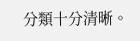分類十分清晰。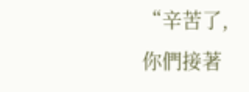“辛苦了,你們接著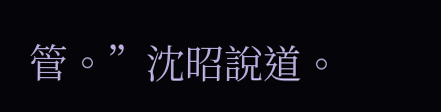管。”沈昭說道。